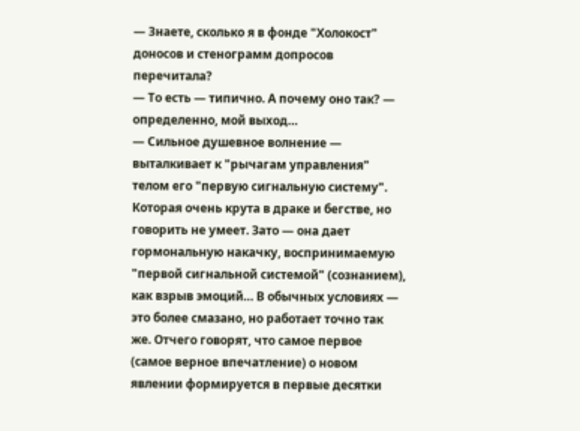— Знаете, сколько я в фонде "Холокост" доносов и стенограмм допросов перечитала?
— То есть — типично. А почему оно так? — определенно, мой выход…
— Сильное душевное волнение — выталкивает к "рычагам управления" телом его "первую сигнальную систему". Которая очень крута в драке и бегстве, но говорить не умеет. Зато — она дает гормональную накачку, воспринимаемую "первой сигнальной системой" (сознанием), как взрыв эмоций… В обычных условиях — это более смазано, но работает точно так же. Отчего говорят, что самое первое (самое верное впечатление) о новом явлении формируется в первые десятки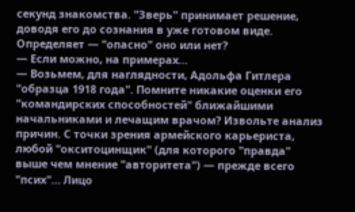секунд знакомства. "Зверь" принимает решение, доводя его до сознания в уже готовом виде. Определяет — "опасно" оно или нет?
— Если можно, на примерах…
— Возьмем, для наглядности, Адольфа Гитлера "образца 1918 года". Помните никакие оценки его "командирских способностей" ближайшими начальниками и лечащим врачом? Извольте анализ причин. С точки зрения армейского карьериста, любой "окситоцинщик" (для которого "правда" выше чем мнение "авторитета") — прежде всего "псих"… Лицо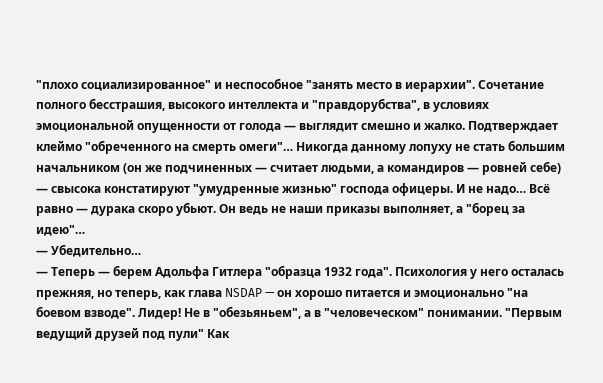"плохо социализированное" и неспособное "занять место в иерархии". Сочетание полного бесстрашия, высокого интеллекта и "правдорубства", в условиях эмоциональной опущенности от голода — выглядит смешно и жалко. Подтверждает клеймо "обреченного на смерть омеги"… Никогда данному лопуху не стать большим начальником (он же подчиненных — считает людьми, а командиров — ровней себе) — свысока констатируют "умудренные жизнью" господа офицеры. И не надо… Всё равно — дурака скоро убьют. Он ведь не наши приказы выполняет, а "борец за идею"…
— Убедительно…
— Теперь — берем Адольфа Гитлера "образца 1932 года". Психология у него осталась прежняя, но теперь, как глава NSDAP — он хорошо питается и эмоционально "на боевом взводе". Лидер! Не в "обезьяньем", а в "человеческом" понимании. "Первым ведущий друзей под пули" Как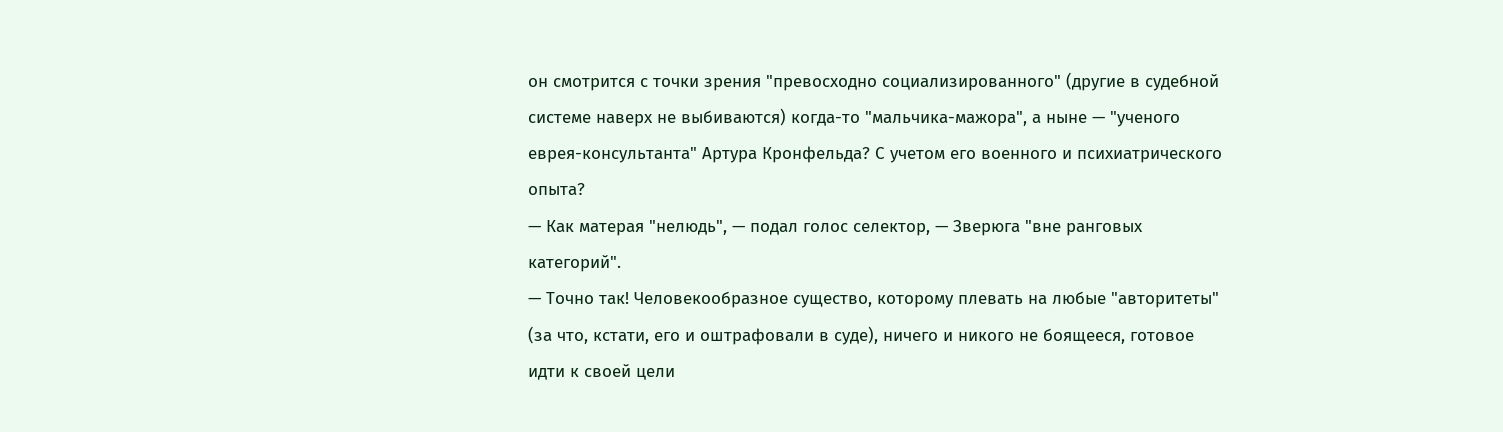он смотрится с точки зрения "превосходно социализированного" (другие в судебной системе наверх не выбиваются) когда-то "мальчика-мажора", а ныне — "ученого еврея-консультанта" Артура Кронфельда? С учетом его военного и психиатрического опыта?
— Как матерая "нелюдь", — подал голос селектор, — Зверюга "вне ранговых категорий".
— Точно так! Человекообразное существо, которому плевать на любые "авторитеты" (за что, кстати, его и оштрафовали в суде), ничего и никого не боящееся, готовое идти к своей цели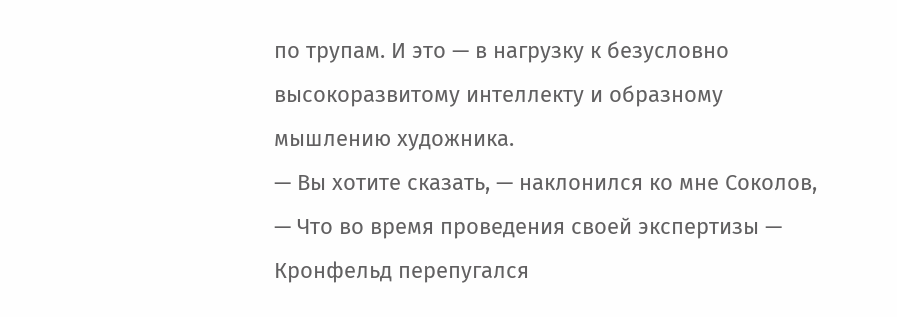по трупам. И это — в нагрузку к безусловно высокоразвитому интеллекту и образному мышлению художника.
— Вы хотите сказать, — наклонился ко мне Соколов, — Что во время проведения своей экспертизы — Кронфельд перепугался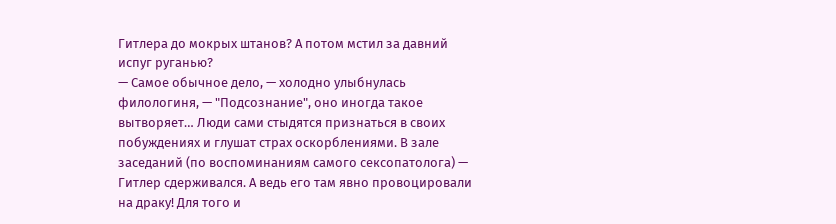Гитлера до мокрых штанов? А потом мстил за давний испуг руганью?
— Самое обычное дело, — холодно улыбнулась филологиня, — "Подсознание", оно иногда такое вытворяет… Люди сами стыдятся признаться в своих побуждениях и глушат страх оскорблениями. В зале заседаний (по воспоминаниям самого сексопатолога) — Гитлер сдерживался. А ведь его там явно провоцировали на драку! Для того и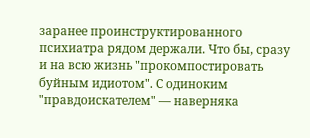заранее проинструктированного психиатра рядом держали. Что бы, сразу и на всю жизнь "прокомпостировать буйным идиотом". С одиноким "правдоискателем" — наверняка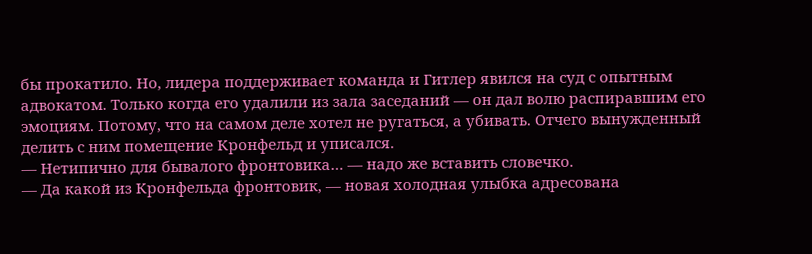бы прокатило. Но, лидера поддерживает команда и Гитлер явился на суд с опытным адвокатом. Только когда его удалили из зала заседаний — он дал волю распиравшим его эмоциям. Потому, что на самом деле хотел не ругаться, а убивать. Отчего вынужденный делить с ним помещение Кронфельд и уписался.
— Нетипично для бывалого фронтовика… — надо же вставить словечко.
— Да какой из Кронфельда фронтовик, — новая холодная улыбка адресована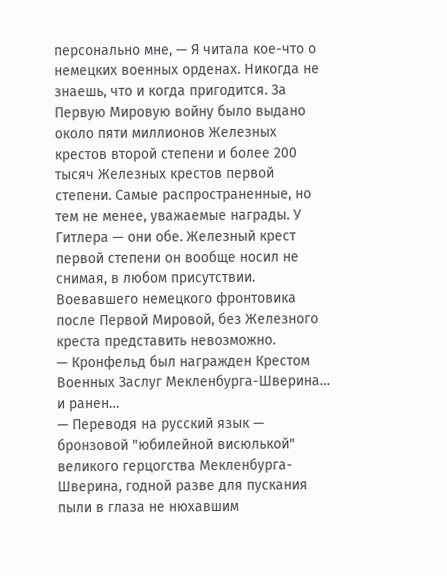персонально мне, — Я читала кое-что о немецких военных орденах. Никогда не знаешь, что и когда пригодится. За Первую Мировую войну было выдано около пяти миллионов Железных крестов второй степени и более 200 тысяч Железных крестов первой степени. Самые распространенные, но тем не менее, уважаемые награды. У Гитлера — они обе. Железный крест первой степени он вообще носил не снимая, в любом присутствии. Воевавшего немецкого фронтовика после Первой Мировой, без Железного креста представить невозможно.
— Кронфельд был награжден Крестом Военных Заслуг Мекленбурга-Шверина… и ранен…
— Переводя на русский язык — бронзовой "юбилейной висюлькой" великого герцогства Мекленбурга-Шверина, годной разве для пускания пыли в глаза не нюхавшим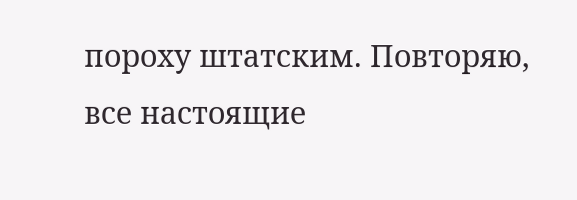пороху штатским. Повторяю, все настоящие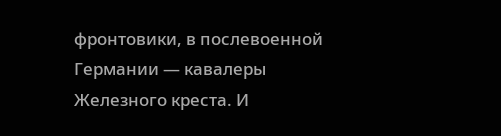фронтовики, в послевоенной Германии — кавалеры Железного креста. И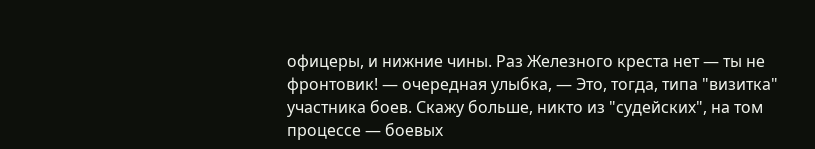офицеры, и нижние чины. Раз Железного креста нет — ты не фронтовик! — очередная улыбка, — Это, тогда, типа "визитка" участника боев. Скажу больше, никто из "судейских", на том процессе — боевых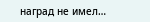наград не имел…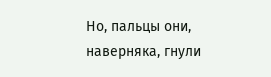Но, пальцы они, наверняка, гнули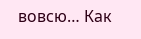вовсю… Как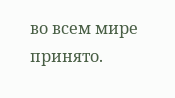во всем мире принято.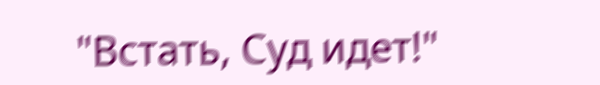"Встать, Суд идет!"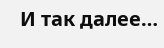И так далее…